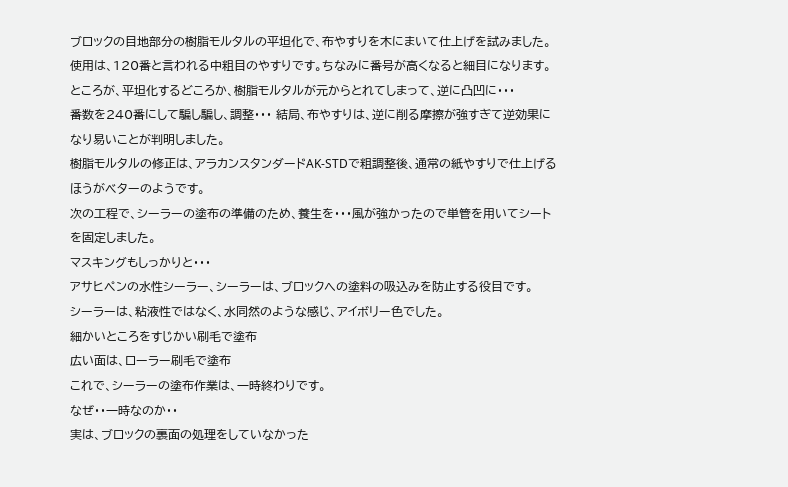ブロックの目地部分の樹脂モルタルの平坦化で、布やすりを木にまいて仕上げを試みました。使用は、120番と言われる中粗目のやすりです。ちなみに番号が高くなると細目になります。
ところが、平坦化するどころか、樹脂モルタルが元からとれてしまって、逆に凸凹に・・・
番数を240番にして騙し騙し、調整・・・ 結局、布やすりは、逆に削る摩擦が強すぎて逆効果になり易いことが判明しました。
樹脂モルタルの修正は、アラカンスタンダードAK-STDで粗調整後、通常の紙やすりで仕上げるほうがベターのようです。
次の工程で、シーラーの塗布の準備のため、養生を・・・風が強かったので単管を用いてシートを固定しました。
マスキングもしっかりと・・・
アサヒペンの水性シーラー、シーラーは、ブロックへの塗料の吸込みを防止する役目です。
シーラーは、粘液性ではなく、水同然のような感じ、アイボリー色でした。
細かいところをすじかい刷毛で塗布
広い面は、ローラー刷毛で塗布
これで、シーラーの塗布作業は、一時終わりです。
なぜ・・一時なのか・・
実は、ブロックの裏面の処理をしていなかった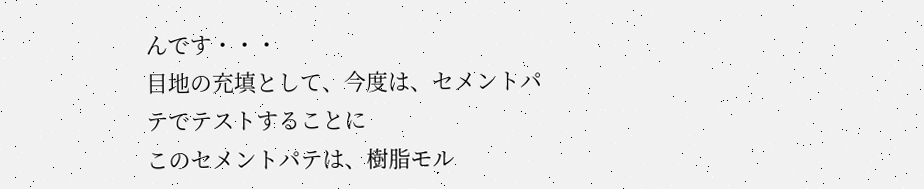んです・・・
目地の充填として、今度は、セメントパテでテストすることに
このセメントパテは、樹脂モル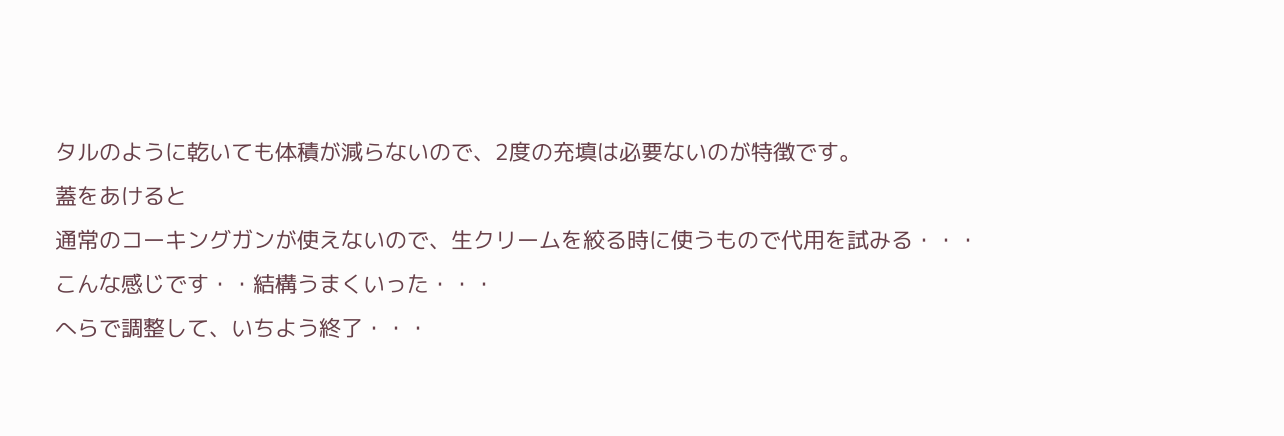タルのように乾いても体積が減らないので、2度の充填は必要ないのが特徴です。
蓋をあけると
通常のコーキングガンが使えないので、生クリームを絞る時に使うもので代用を試みる・・・
こんな感じです・・結構うまくいった・・・
へらで調整して、いちよう終了・・・